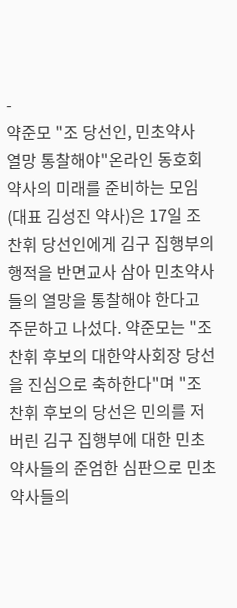-
약준모 "조 당선인, 민초약사 열망 통찰해야"온라인 동호회 약사의 미래를 준비하는 모임(대표 김성진 약사)은 17일 조찬휘 당선인에게 김구 집행부의 행적을 반면교사 삼아 민초약사들의 열망을 통찰해야 한다고 주문하고 나섰다. 약준모는 "조찬휘 후보의 대한약사회장 당선을 진심으로 축하한다"며 "조찬휘 후보의 당선은 민의를 저버린 김구 집행부에 대한 민초약사들의 준엄한 심판으로 민초약사들의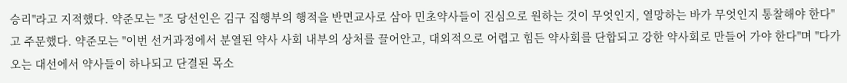승리"라고 지적했다. 약준모는 "조 당선인은 김구 집행부의 행적을 반면교사로 삼아 민초약사들이 진심으로 원하는 것이 무엇인지, 열망하는 바가 무엇인지 통찰해야 한다"고 주문했다. 약준모는 "이번 선거과정에서 분열된 약사 사회 내부의 상처를 끌어안고, 대외적으로 어렵고 힘든 약사회를 단합되고 강한 약사회로 만들어 가야 한다"며 "다가오는 대선에서 약사들이 하나되고 단결된 목소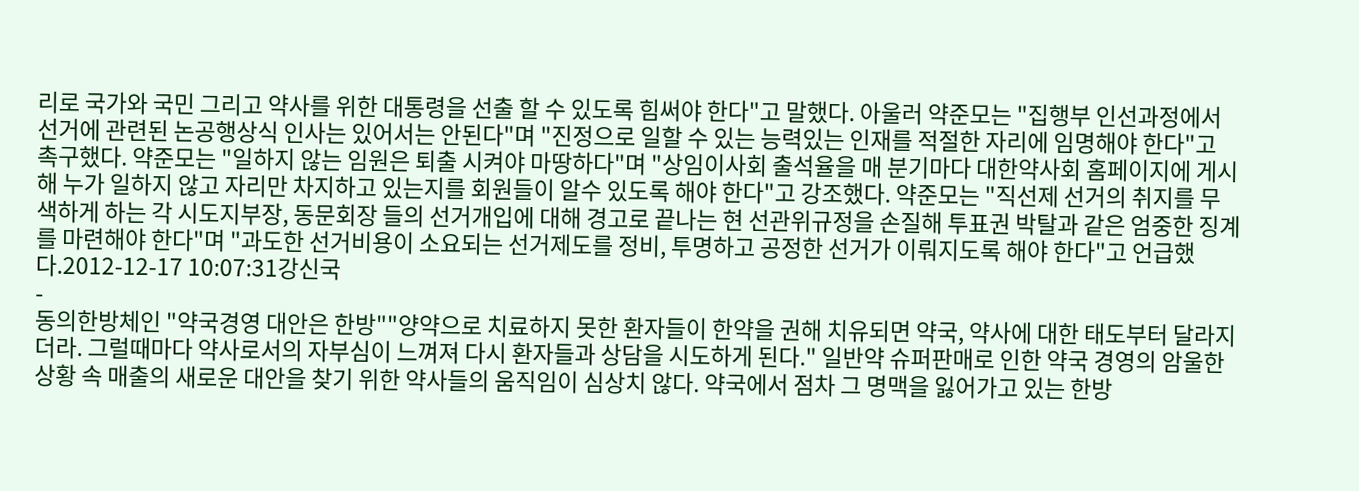리로 국가와 국민 그리고 약사를 위한 대통령을 선출 할 수 있도록 힘써야 한다"고 말했다. 아울러 약준모는 "집행부 인선과정에서 선거에 관련된 논공행상식 인사는 있어서는 안된다"며 "진정으로 일할 수 있는 능력있는 인재를 적절한 자리에 임명해야 한다"고 촉구했다. 약준모는 "일하지 않는 임원은 퇴출 시켜야 마땅하다"며 "상임이사회 출석율을 매 분기마다 대한약사회 홈페이지에 게시해 누가 일하지 않고 자리만 차지하고 있는지를 회원들이 알수 있도록 해야 한다"고 강조했다. 약준모는 "직선제 선거의 취지를 무색하게 하는 각 시도지부장, 동문회장 들의 선거개입에 대해 경고로 끝나는 현 선관위규정을 손질해 투표권 박탈과 같은 엄중한 징계를 마련해야 한다"며 "과도한 선거비용이 소요되는 선거제도를 정비, 투명하고 공정한 선거가 이뤄지도록 해야 한다"고 언급했다.2012-12-17 10:07:31강신국
-
동의한방체인 "약국경영 대안은 한방""양약으로 치료하지 못한 환자들이 한약을 권해 치유되면 약국, 약사에 대한 태도부터 달라지더라. 그럴때마다 약사로서의 자부심이 느껴져 다시 환자들과 상담을 시도하게 된다." 일반약 슈퍼판매로 인한 약국 경영의 암울한 상황 속 매출의 새로운 대안을 찾기 위한 약사들의 움직임이 심상치 않다. 약국에서 점차 그 명맥을 잃어가고 있는 한방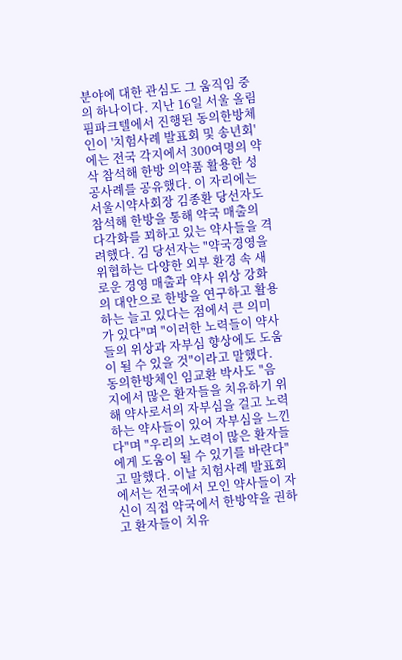분야에 대한 관심도 그 움직임 중의 하나이다. 지난 16일 서울 올림핌파크텔에서 진행된 동의한방체인이 '치험사례 발표회 및 송년회'에는 전국 각지에서 300여명의 약삭 참석해 한방 의약품 활용한 성공사례를 공유했다. 이 자리에는 서울시약사회장 김종환 당선자도 참석해 한방을 통해 약국 매출의 다각화를 꾀하고 있는 약사들을 격려했다. 김 당선자는 "약국경영을 위협하는 다양한 외부 환경 속 새로운 경영 매출과 약사 위상 강화의 대안으로 한방을 연구하고 활용하는 늘고 있다는 점에서 큰 의미가 있다"며 "이러한 노력들이 약사들의 위상과 자부심 향상에도 도움이 될 수 있을 것"이라고 말했다. 동의한방체인 임교환 박사도 "음지에서 많은 환자들을 치유하기 위해 약사로서의 자부심을 걸고 노력하는 약사들이 있어 자부심을 느낀다"며 "우리의 노력이 많은 환자들에게 도움이 될 수 있기를 바란다"고 말했다. 이날 치험사례 발표회에서는 전국에서 모인 약사들이 자신이 직접 약국에서 한방약을 권하고 환자들이 치유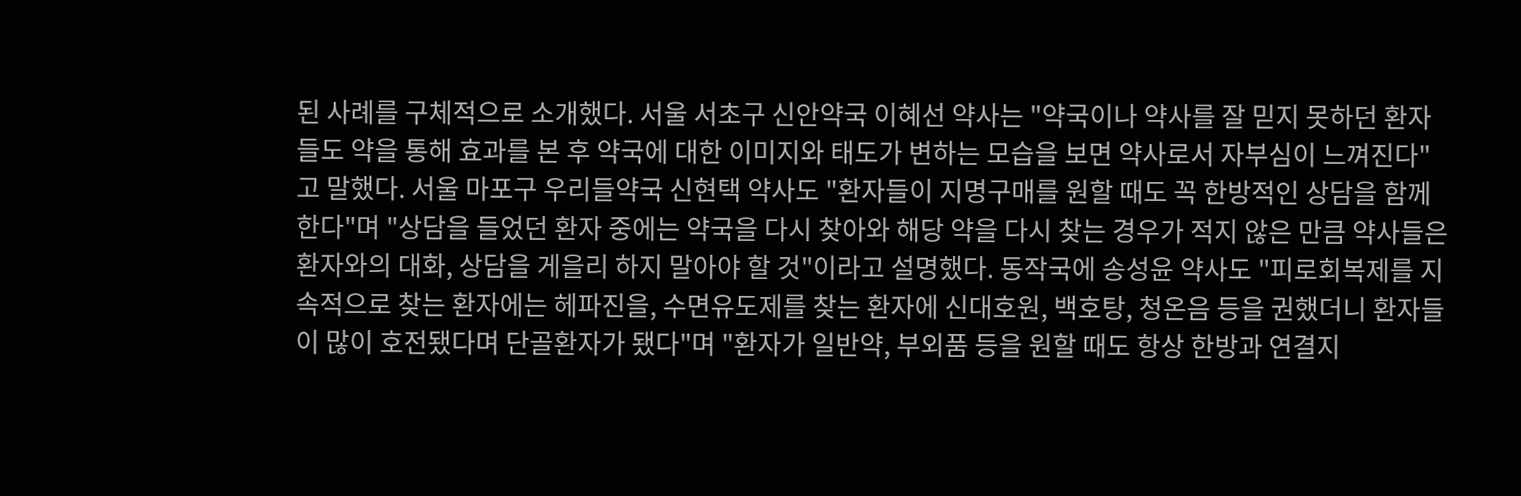된 사례를 구체적으로 소개했다. 서울 서초구 신안약국 이혜선 약사는 "약국이나 약사를 잘 믿지 못하던 환자들도 약을 통해 효과를 본 후 약국에 대한 이미지와 태도가 변하는 모습을 보면 약사로서 자부심이 느껴진다"고 말했다. 서울 마포구 우리들약국 신현택 약사도 "환자들이 지명구매를 원할 때도 꼭 한방적인 상담을 함께 한다"며 "상담을 들었던 환자 중에는 약국을 다시 찾아와 해당 약을 다시 찾는 경우가 적지 않은 만큼 약사들은 환자와의 대화, 상담을 게을리 하지 말아야 할 것"이라고 설명했다. 동작국에 송성윤 약사도 "피로회복제를 지속적으로 찾는 환자에는 헤파진을, 수면유도제를 찾는 환자에 신대호원, 백호탕, 청온음 등을 권했더니 환자들이 많이 호전됐다며 단골환자가 됐다"며 "환자가 일반약, 부외품 등을 원할 때도 항상 한방과 연결지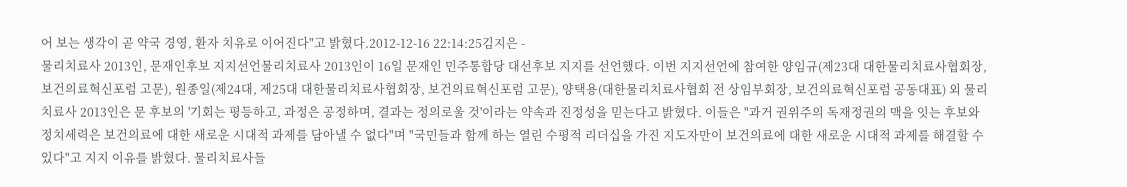어 보는 생각이 곧 약국 경영, 환자 치유로 이어진다"고 밝혔다.2012-12-16 22:14:25김지은 -
물리치료사 2013인, 문재인후보 지지선언물리치료사 2013인이 16일 문재인 민주통합당 대선후보 지지를 선언했다. 이번 지지선언에 참여한 양임규(제23대 대한물리치료사협회장, 보건의료혁신포럼 고문), 원종일(제24대, 제25대 대한물리치료사협회장, 보건의료혁신포럼 고문), 양택용(대한물리치료사협회 전 상임부회장, 보건의료혁신포럼 공동대표) 외 물리치료사 2013인은 문 후보의 '기회는 평등하고, 과정은 공정하며, 결과는 정의로울 것'이라는 약속과 진정성을 믿는다고 밝혔다. 이들은 "과거 권위주의 독재정권의 맥을 잇는 후보와 정치세력은 보건의료에 대한 새로운 시대적 과제를 담아낼 수 없다"며 "국민들과 함께 하는 열린 수평적 리더십을 가진 지도자만이 보건의료에 대한 새로운 시대적 과제를 해결할 수 있다"고 지지 이유를 밝혔다. 물리치료사들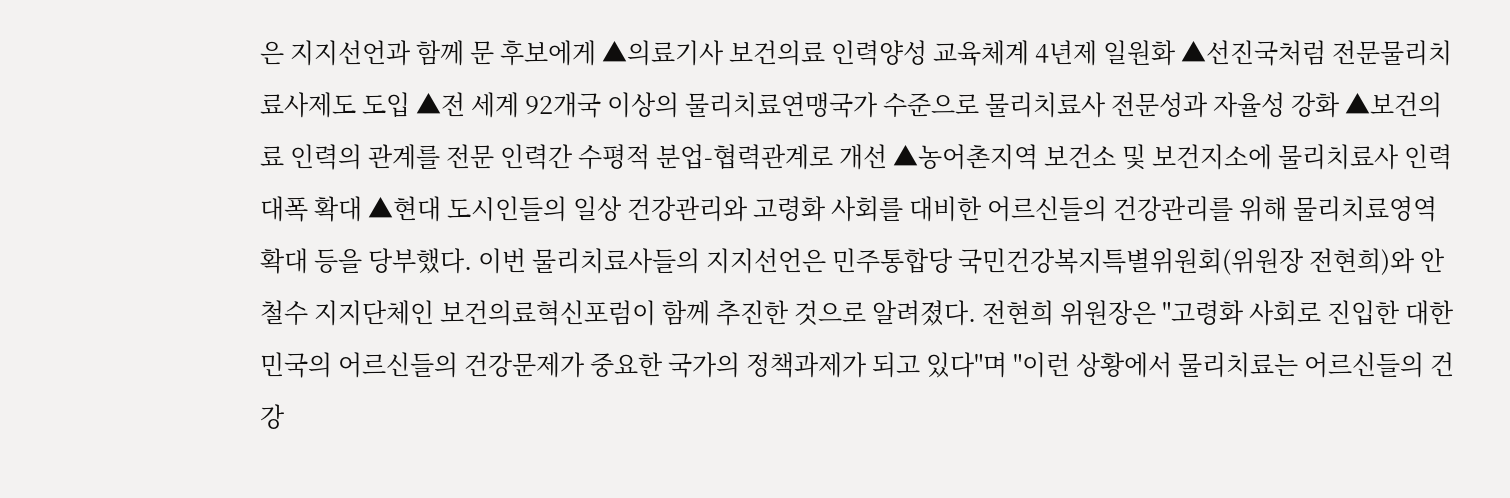은 지지선언과 함께 문 후보에게 ▲의료기사 보건의료 인력양성 교육체계 4년제 일원화 ▲선진국처럼 전문물리치료사제도 도입 ▲전 세계 92개국 이상의 물리치료연맹국가 수준으로 물리치료사 전문성과 자율성 강화 ▲보건의료 인력의 관계를 전문 인력간 수평적 분업-협력관계로 개선 ▲농어촌지역 보건소 및 보건지소에 물리치료사 인력 대폭 확대 ▲현대 도시인들의 일상 건강관리와 고령화 사회를 대비한 어르신들의 건강관리를 위해 물리치료영역 확대 등을 당부했다. 이번 물리치료사들의 지지선언은 민주통합당 국민건강복지특별위원회(위원장 전현희)와 안철수 지지단체인 보건의료혁신포럼이 함께 추진한 것으로 알려졌다. 전현희 위원장은 "고령화 사회로 진입한 대한민국의 어르신들의 건강문제가 중요한 국가의 정책과제가 되고 있다"며 "이런 상황에서 물리치료는 어르신들의 건강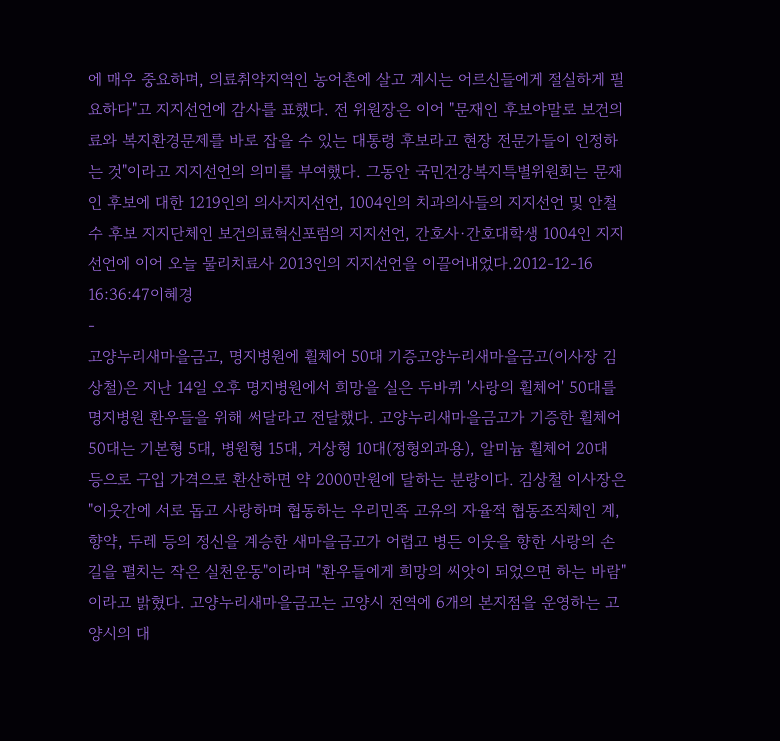에 매우 중요하며, 의료취약지역인 농어촌에 살고 계시는 어르신들에게 절실하게 필요하다"고 지지선언에 감사를 표했다. 전 위원장은 이어 "문재인 후보야말로 보건의료와 복지환경문제를 바로 잡을 수 있는 대통령 후보라고 현장 전문가들이 인정하는 것"이라고 지지선언의 의미를 부여했다. 그동안 국민건강복지특별위원회는 문재인 후보에 대한 1219인의 의사지지선언, 1004인의 치과의사들의 지지선언 및 안철수 후보 지지단체인 보건의료혁신포럼의 지지선언, 간호사·간호대학생 1004인 지지선언에 이어 오늘 물리치료사 2013인의 지지선언을 이끌어내었다.2012-12-16 16:36:47이혜경
-
고양누리새마을금고, 명지병원에 휠체어 50대 기증고양누리새마을금고(이사장 김상철)은 지난 14일 오후 명지병원에서 희망을 실은 두바퀴 '사랑의 휠체어' 50대를 명지병원 환우들을 위해 써달라고 전달했다. 고양누리새마을금고가 기증한 휠체어 50대는 기본형 5대, 병원형 15대, 거상형 10대(정형외과용), 알미늄 휠체어 20대 등으로 구입 가격으로 환산하면 약 2000만원에 달하는 분량이다. 김상철 이사장은 "이웃간에 서로 돕고 사랑하며 협동하는 우리민족 고유의 자율적 협동조직체인 계, 향약, 두레 등의 정신을 계승한 새마을금고가 어렵고 병든 이웃을 향한 사랑의 손길을 펼치는 작은 실천운동"이라며 "환우들에게 희망의 씨앗이 되었으면 하는 바람"이라고 밝혔다. 고양누리새마을금고는 고양시 전역에 6개의 본지점을 운영하는 고양시의 대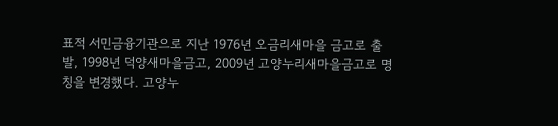표적 서민금융기관으로 지난 1976년 오금리새마을 금고로 출발, 1998년 덕양새마을금고, 2009년 고양누리새마을금고로 명칭을 변경했다. 고양누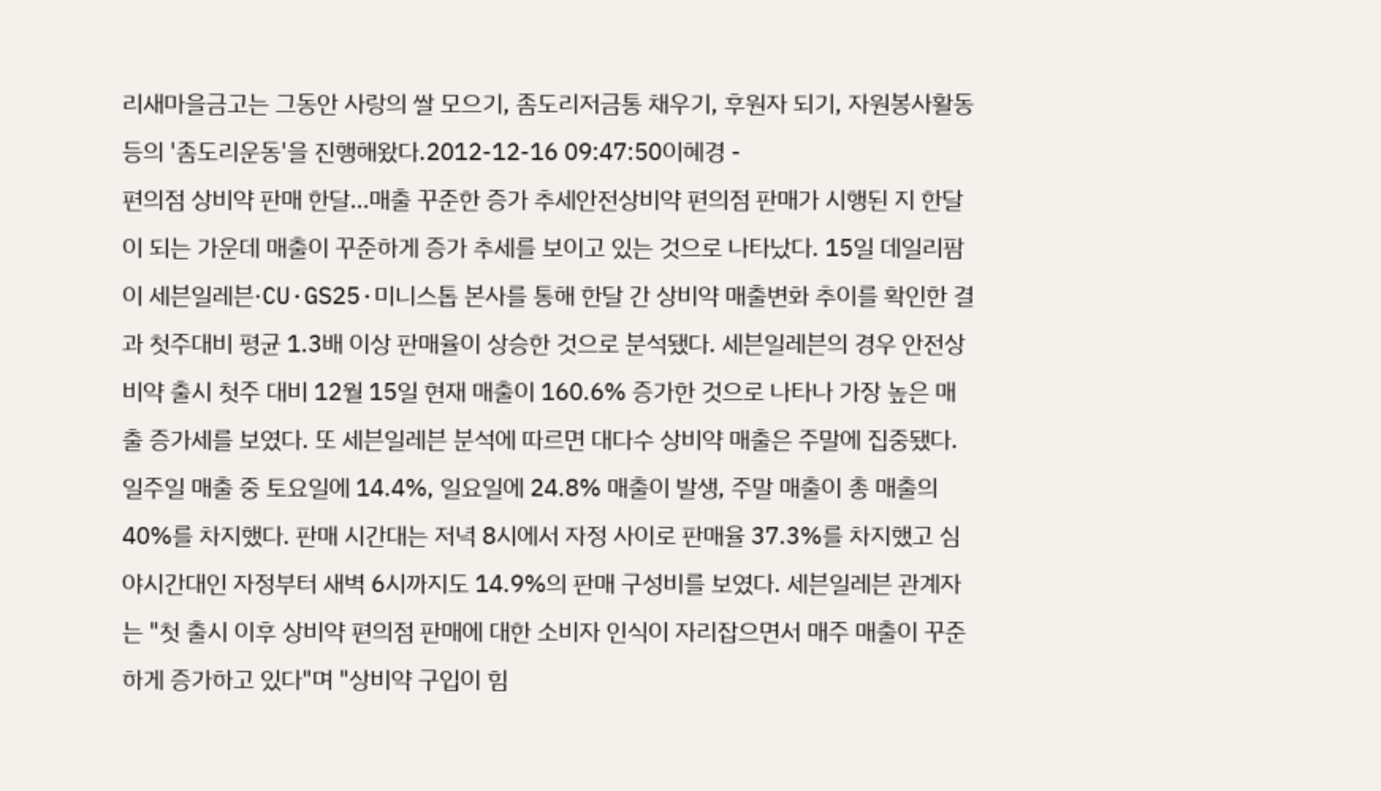리새마을금고는 그동안 사랑의 쌀 모으기, 좀도리저금통 채우기, 후원자 되기, 자원봉사활동 등의 '좀도리운동'을 진행해왔다.2012-12-16 09:47:50이혜경 -
편의점 상비약 판매 한달…매출 꾸준한 증가 추세안전상비약 편의점 판매가 시행된 지 한달이 되는 가운데 매출이 꾸준하게 증가 추세를 보이고 있는 것으로 나타났다. 15일 데일리팜이 세븐일레븐·CU·GS25·미니스톱 본사를 통해 한달 간 상비약 매출변화 추이를 확인한 결과 첫주대비 평균 1.3배 이상 판매율이 상승한 것으로 분석됐다. 세븐일레븐의 경우 안전상비약 출시 첫주 대비 12월 15일 현재 매출이 160.6% 증가한 것으로 나타나 가장 높은 매출 증가세를 보였다. 또 세븐일레븐 분석에 따르면 대다수 상비약 매출은 주말에 집중됐다. 일주일 매출 중 토요일에 14.4%, 일요일에 24.8% 매출이 발생, 주말 매출이 총 매출의 40%를 차지했다. 판매 시간대는 저녁 8시에서 자정 사이로 판매율 37.3%를 차지했고 심야시간대인 자정부터 새벽 6시까지도 14.9%의 판매 구성비를 보였다. 세븐일레븐 관계자는 "첫 출시 이후 상비약 편의점 판매에 대한 소비자 인식이 자리잡으면서 매주 매출이 꾸준하게 증가하고 있다"며 "상비약 구입이 힘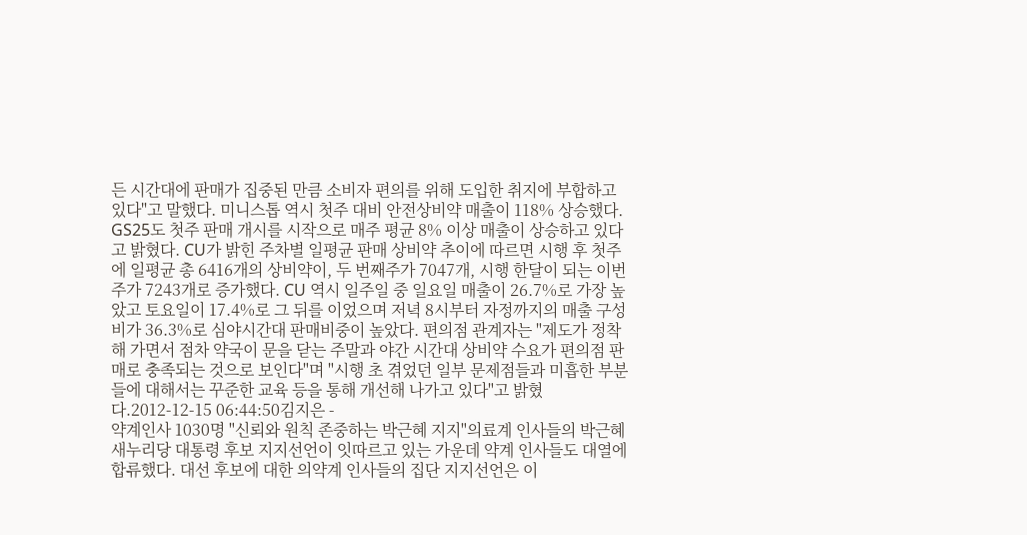든 시간대에 판매가 집중된 만큼 소비자 편의를 위해 도입한 취지에 부합하고 있다"고 말했다. 미니스톱 역시 첫주 대비 안전상비약 매출이 118% 상승했다. GS25도 첫주 판매 개시를 시작으로 매주 평균 8% 이상 매출이 상승하고 있다고 밝혔다. CU가 밝힌 주차별 일평균 판매 상비약 추이에 따르면 시행 후 첫주에 일평균 총 6416개의 상비약이, 두 번째주가 7047개, 시행 한달이 되는 이번 주가 7243개로 증가했다. CU 역시 일주일 중 일요일 매출이 26.7%로 가장 높았고 토요일이 17.4%로 그 뒤를 이었으며 저녁 8시부터 자정까지의 매출 구성비가 36.3%로 심야시간대 판매비중이 높았다. 편의점 관계자는 "제도가 정착해 가면서 점차 약국이 문을 닫는 주말과 야간 시간대 상비약 수요가 편의점 판매로 충족되는 것으로 보인다"며 "시행 초 겪었던 일부 문제점들과 미흡한 부분들에 대해서는 꾸준한 교육 등을 통해 개선해 나가고 있다"고 밝혔다.2012-12-15 06:44:50김지은 -
약계인사 1030명 "신뢰와 원칙 존중하는 박근혜 지지"의료계 인사들의 박근혜 새누리당 대통령 후보 지지선언이 잇따르고 있는 가운데 약계 인사들도 대열에 합류했다. 대선 후보에 대한 의약계 인사들의 집단 지지선언은 이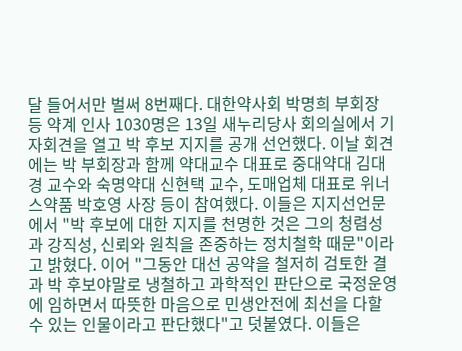달 들어서만 벌써 8번째다. 대한약사회 박명희 부회장 등 약계 인사 1030명은 13일 새누리당사 회의실에서 기자회견을 열고 박 후보 지지를 공개 선언했다. 이날 회견에는 박 부회장과 함께 약대교수 대표로 중대약대 김대경 교수와 숙명약대 신현택 교수, 도매업체 대표로 위너스약품 박호영 사장 등이 참여했다. 이들은 지지선언문에서 "박 후보에 대한 지지를 천명한 것은 그의 청렴성과 강직성, 신뢰와 원칙을 존중하는 정치철학 때문"이라고 밝혔다. 이어 "그동안 대선 공약을 철저히 검토한 결과 박 후보야말로 냉철하고 과학적인 판단으로 국정운영에 임하면서 따뜻한 마음으로 민생안전에 최선을 다할 수 있는 인물이라고 판단했다"고 덧붙였다. 이들은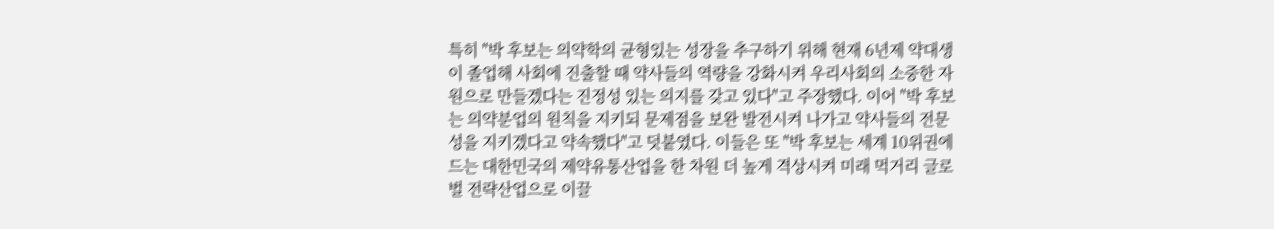특히 "박 후보는 의약학의 균형있는 성장을 추구하기 위해 현재 6년제 약대생이 졸업해 사회에 진출할 때 약사들의 역량을 강화시켜 우리사회의 소중한 자원으로 만들겠다는 진정성 있는 의지를 갖고 있다"고 주장했다. 이어 "박 후보는 의약분업의 원칙을 지키되 문제점을 보완 발전시켜 나가고 약사들의 전문성을 지키겠다고 약속했다"고 덧붙였다. 이들은 또 "박 후보는 세계 10위권에 드는 대한민국의 제약유통산업을 한 차원 더 높게 격상시켜 미래 먹거리 글로벌 전략산업으로 이끌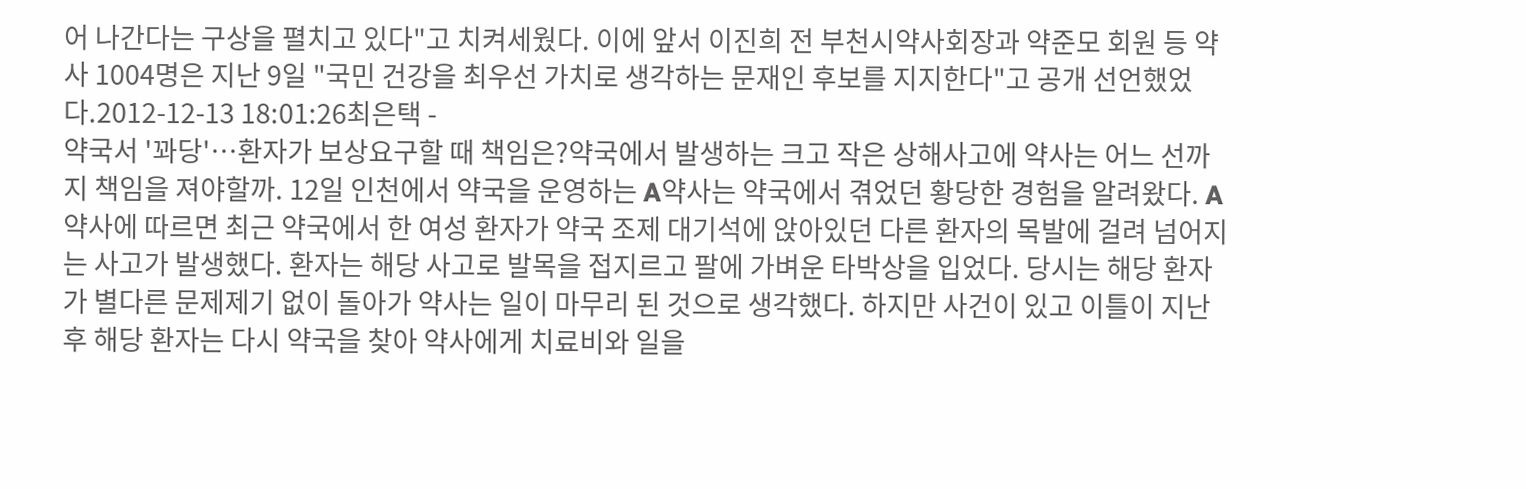어 나간다는 구상을 펼치고 있다"고 치켜세웠다. 이에 앞서 이진희 전 부천시약사회장과 약준모 회원 등 약사 1004명은 지난 9일 "국민 건강을 최우선 가치로 생각하는 문재인 후보를 지지한다"고 공개 선언했었다.2012-12-13 18:01:26최은택 -
약국서 '꽈당'…환자가 보상요구할 때 책임은?약국에서 발생하는 크고 작은 상해사고에 약사는 어느 선까지 책임을 져야할까. 12일 인천에서 약국을 운영하는 A약사는 약국에서 겪었던 황당한 경험을 알려왔다. A약사에 따르면 최근 약국에서 한 여성 환자가 약국 조제 대기석에 앉아있던 다른 환자의 목발에 걸려 넘어지는 사고가 발생했다. 환자는 해당 사고로 발목을 접지르고 팔에 가벼운 타박상을 입었다. 당시는 해당 환자가 별다른 문제제기 없이 돌아가 약사는 일이 마무리 된 것으로 생각했다. 하지만 사건이 있고 이틀이 지난 후 해당 환자는 다시 약국을 찾아 약사에게 치료비와 일을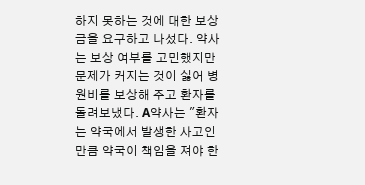하지 못하는 것에 대한 보상금을 요구하고 나섰다. 약사는 보상 여부를 고민했지만 문제가 커지는 것이 싫어 병원비를 보상해 주고 환자를 돌려보냈다. A약사는 "환자는 약국에서 발생한 사고인 만큼 약국이 책임을 져야 한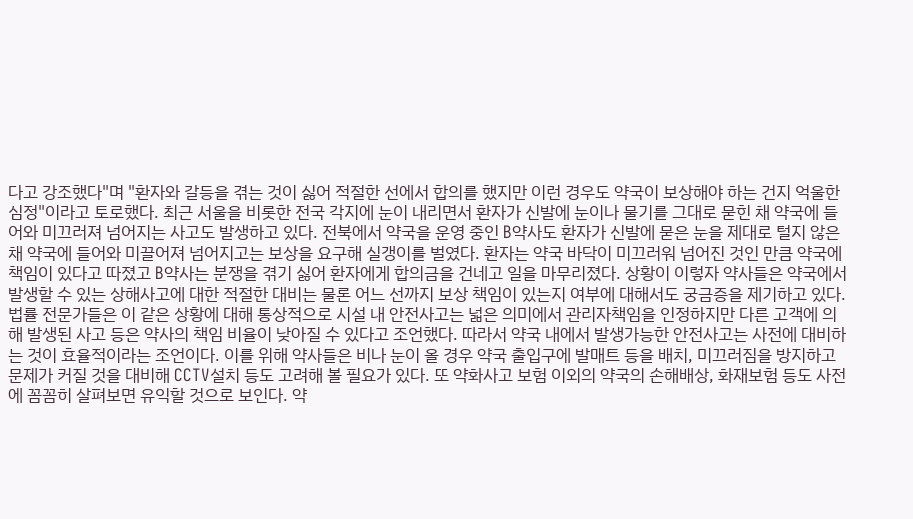다고 강조했다"며 "환자와 갈등을 겪는 것이 싫어 적절한 선에서 합의를 했지만 이런 경우도 약국이 보상해야 하는 건지 억울한 심정"이라고 토로했다. 최근 서울을 비롯한 전국 각지에 눈이 내리면서 환자가 신발에 눈이나 물기를 그대로 묻힌 채 약국에 들어와 미끄러져 넘어지는 사고도 발생하고 있다. 전북에서 약국을 운영 중인 B약사도 환자가 신발에 묻은 눈을 제대로 털지 않은 채 약국에 들어와 미끌어져 넘어지고는 보상을 요구해 실갱이를 벌였다. 환자는 약국 바닥이 미끄러워 넘어진 것인 만큼 약국에 책임이 있다고 따졌고 B약사는 분쟁을 겪기 싫어 환자에게 합의금을 건네고 일을 마무리졌다. 상황이 이렇자 약사들은 약국에서 발생할 수 있는 상해사고에 대한 적절한 대비는 물론 어느 선까지 보상 책임이 있는지 여부에 대해서도 궁금증을 제기하고 있다. 법률 전문가들은 이 같은 상황에 대해 통상적으로 시설 내 안전사고는 넓은 의미에서 관리자책임을 인정하지만 다른 고객에 의해 발생된 사고 등은 약사의 책임 비율이 낮아질 수 있다고 조언했다. 따라서 약국 내에서 발생가능한 안전사고는 사전에 대비하는 것이 효율적이라는 조언이다. 이를 위해 약사들은 비나 눈이 올 경우 약국 출입구에 발매트 등을 배치, 미끄러짐을 방지하고 문제가 커질 것을 대비해 CCTV설치 등도 고려해 볼 필요가 있다. 또 약화사고 보험 이외의 약국의 손해배상, 화재보험 등도 사전에 꼼꼼히 살펴보면 유익할 것으로 보인다. 약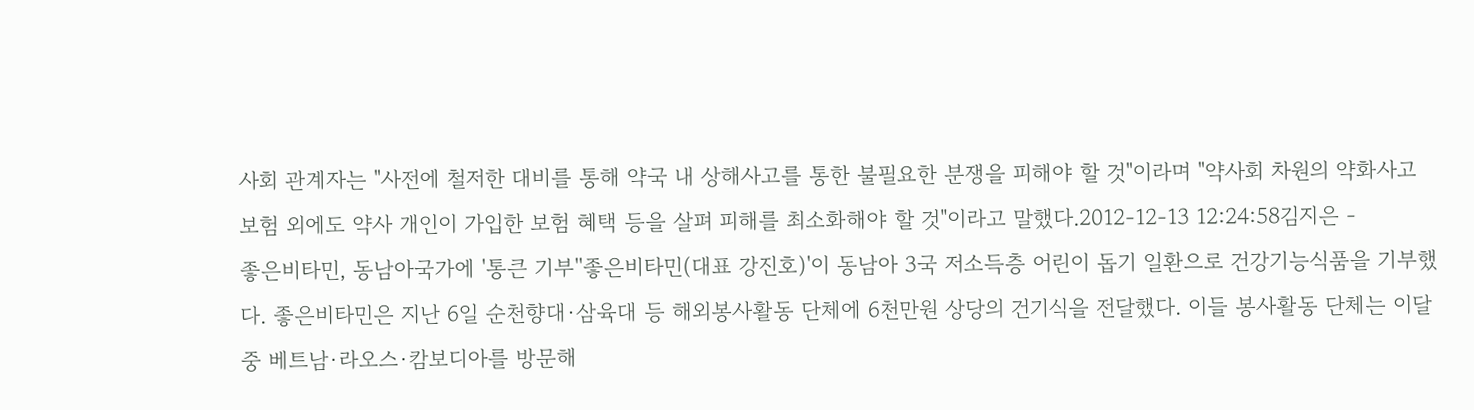사회 관계자는 "사전에 철저한 대비를 통해 약국 내 상해사고를 통한 불필요한 분쟁을 피해야 할 것"이라며 "약사회 차원의 약화사고 보험 외에도 약사 개인이 가입한 보험 혜택 등을 살펴 피해를 최소화해야 할 것"이라고 말했다.2012-12-13 12:24:58김지은 -
좋은비타민, 동남아국가에 '통큰 기부''좋은비타민(대표 강진호)'이 동남아 3국 저소득층 어린이 돕기 일환으로 건강기능식품을 기부했다. 좋은비타민은 지난 6일 순천향대·삼육대 등 해외봉사활동 단체에 6천만원 상당의 건기식을 전달했다. 이들 봉사활동 단체는 이달 중 베트남·라오스·캄보디아를 방문해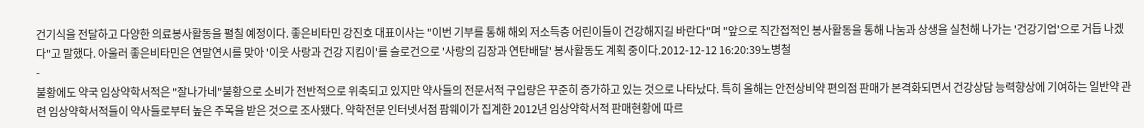건기식을 전달하고 다양한 의료봉사활동을 펼칠 예정이다. 좋은비타민 강진호 대표이사는 "이번 기부를 통해 해외 저소득층 어린이들이 건강해지길 바란다"며 "앞으로 직간접적인 봉사활동을 통해 나눔과 상생을 실천해 나가는 '건강기업'으로 거듭 나겠다"고 말했다. 아울러 좋은비타민은 연말연시를 맞아 '이웃 사랑과 건강 지킴이'를 슬로건으로 '사랑의 김장과 연탄배달' 봉사활동도 계획 중이다.2012-12-12 16:20:39노병철
-
불황에도 약국 임상약학서적은 "잘나가네"불황으로 소비가 전반적으로 위축되고 있지만 약사들의 전문서적 구입량은 꾸준히 증가하고 있는 것으로 나타났다. 특히 올해는 안전상비약 편의점 판매가 본격화되면서 건강상담 능력향상에 기여하는 일반약 관련 임상약학서적들이 약사들로부터 높은 주목을 받은 것으로 조사됐다. 약학전문 인터넷서점 팜웨이가 집계한 2012년 임상약학서적 판매현황에 따르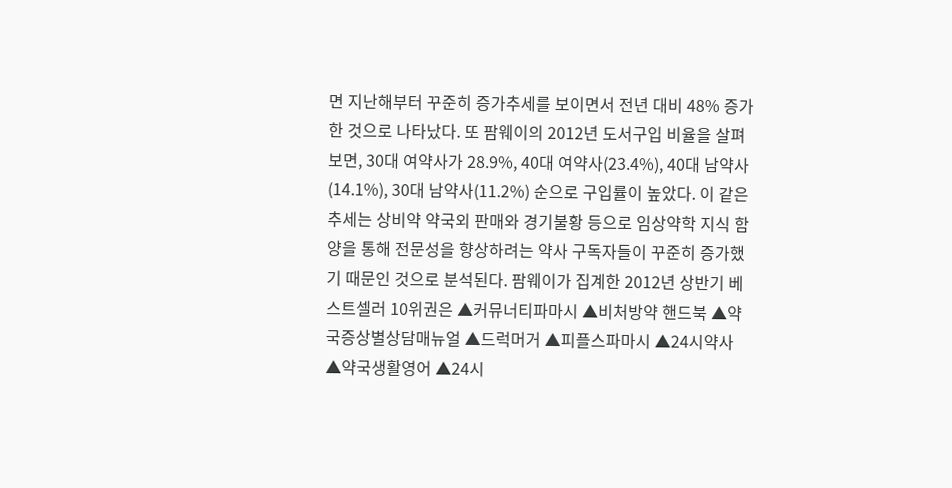면 지난해부터 꾸준히 증가추세를 보이면서 전년 대비 48% 증가한 것으로 나타났다. 또 팜웨이의 2012년 도서구입 비율을 살펴보면, 30대 여약사가 28.9%, 40대 여약사(23.4%), 40대 남약사(14.1%), 30대 남약사(11.2%) 순으로 구입률이 높았다. 이 같은 추세는 상비약 약국외 판매와 경기불황 등으로 임상약학 지식 함양을 통해 전문성을 향상하려는 약사 구독자들이 꾸준히 증가했기 때문인 것으로 분석된다. 팜웨이가 집계한 2012년 상반기 베스트셀러 10위권은 ▲커뮤너티파마시 ▲비처방약 핸드북 ▲약국증상별상담매뉴얼 ▲드럭머거 ▲피플스파마시 ▲24시약사 ▲약국생활영어 ▲24시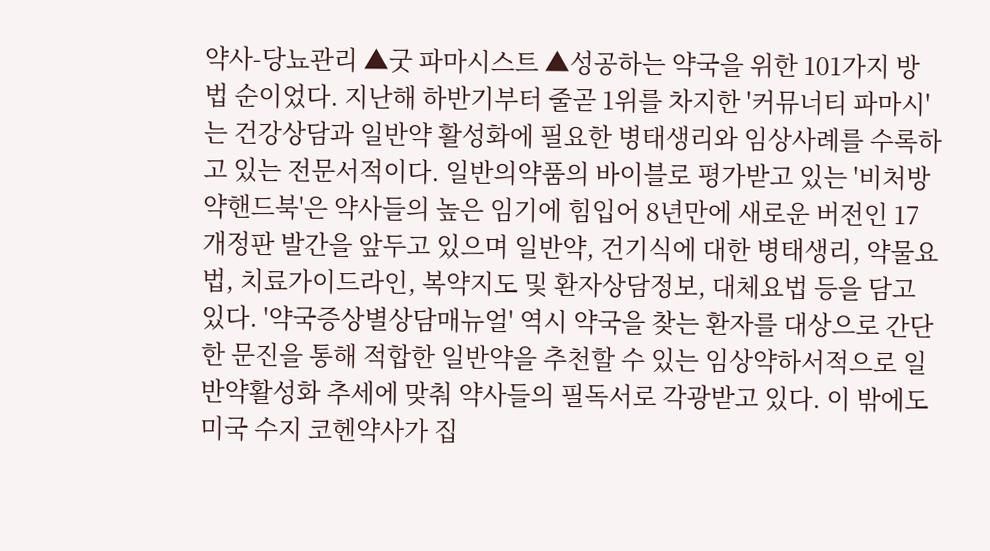약사-당뇨관리 ▲굿 파마시스트 ▲성공하는 약국을 위한 101가지 방법 순이었다. 지난해 하반기부터 줄곧 1위를 차지한 '커뮤너티 파마시'는 건강상담과 일반약 활성화에 필요한 병태생리와 임상사례를 수록하고 있는 전문서적이다. 일반의약품의 바이블로 평가받고 있는 '비처방약핸드북'은 약사들의 높은 임기에 힘입어 8년만에 새로운 버전인 17개정판 발간을 앞두고 있으며 일반약, 건기식에 대한 병태생리, 약물요법, 치료가이드라인, 복약지도 및 환자상담정보, 대체요법 등을 담고 있다. '약국증상별상담매뉴얼' 역시 약국을 찾는 환자를 대상으로 간단한 문진을 통해 적합한 일반약을 추천할 수 있는 임상약하서적으로 일반약활성화 추세에 맞춰 약사들의 필독서로 각광받고 있다. 이 밖에도 미국 수지 코헨약사가 집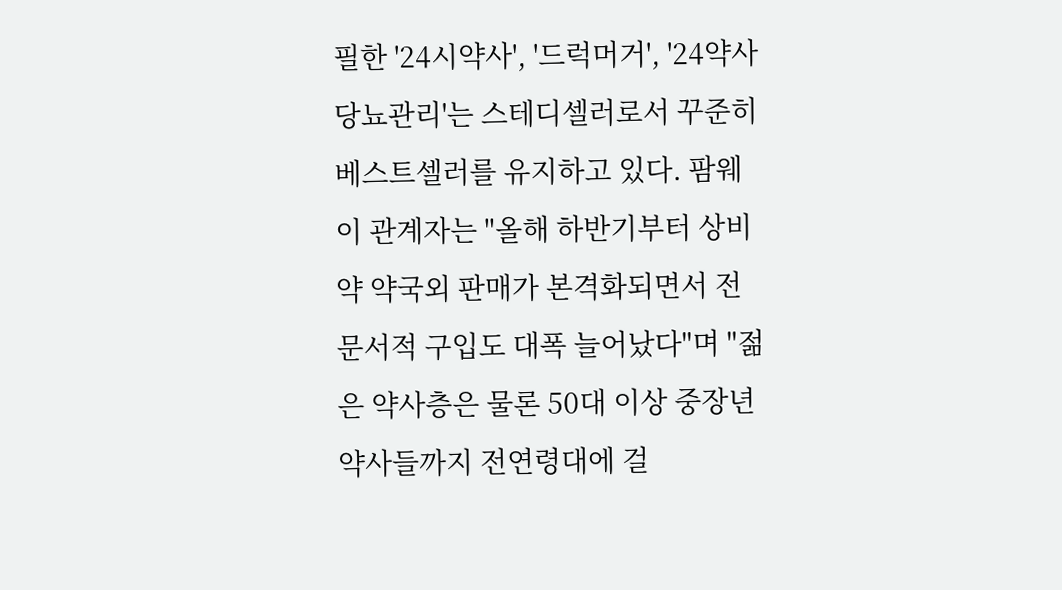필한 '24시약사', '드럭머거', '24약사 당뇨관리'는 스테디셀러로서 꾸준히 베스트셀러를 유지하고 있다. 팜웨이 관계자는 "올해 하반기부터 상비약 약국외 판매가 본격화되면서 전문서적 구입도 대폭 늘어났다"며 "젊은 약사층은 물론 50대 이상 중장년 약사들까지 전연령대에 걸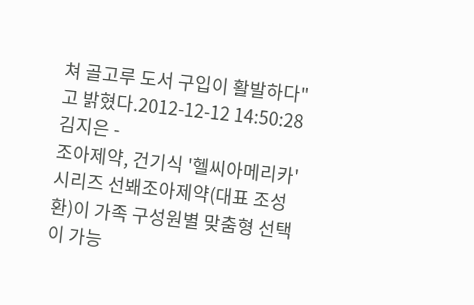쳐 골고루 도서 구입이 활발하다"고 밝혔다.2012-12-12 14:50:28김지은 -
조아제약, 건기식 '헬씨아메리카' 시리즈 선봬조아제약(대표 조성환)이 가족 구성원별 맞춤형 선택이 가능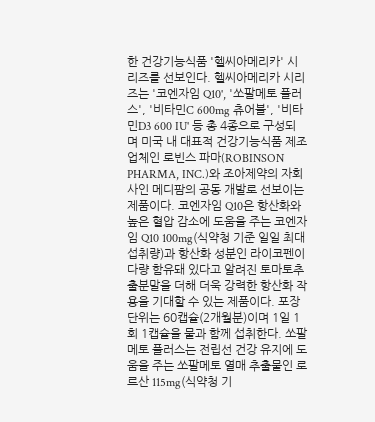한 건강기능식품 '헬씨아메리카' 시리즈를 선보인다. 헬씨아메리카 시리즈는 '코엔자임 Q10', '쏘팔메토 플러스', '비타민C 600mg 츄어블', '비타민D3 600 IU' 등 총 4종으로 구성되며 미국 내 대표적 건강기능식품 제조업체인 로빈스 파마(ROBINSON PHARMA, INC.)와 조아제약의 자회사인 메디팜의 공동 개발로 선보이는 제품이다. 코엔자임 Q10은 항산화와 높은 혈압 감소에 도움을 주는 코엔자임 Q10 100mg(식약청 기준 일일 최대섭취량)과 항산화 성분인 라이코펜이 다량 함유돼 있다고 알려진 토마토추출분말을 더해 더욱 강력한 항산화 작용을 기대할 수 있는 제품이다. 포장단위는 60캡슐(2개월분)이며 1일 1회 1캡슐을 물과 함께 섭취한다. 쏘팔메토 플러스는 전립선 건강 유지에 도움을 주는 쏘팔메토 열매 추출물인 로르산 115mg(식약청 기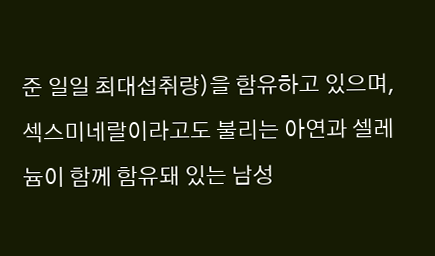준 일일 최대섭취량)을 함유하고 있으며, 섹스미네랄이라고도 불리는 아연과 셀레늄이 함께 함유돼 있는 남성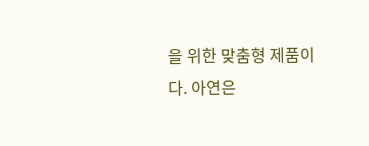을 위한 맞춤형 제품이다. 아연은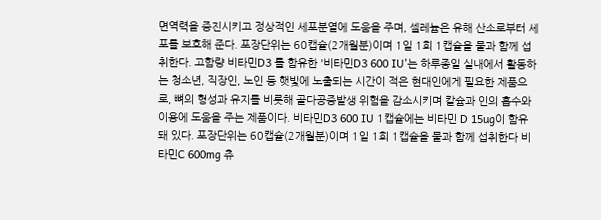면역력을 증진시키고 정상적인 세포분열에 도움을 주며, 셀레늄은 유해 산소로부터 세포를 보호해 준다. 포장단위는 60캡슐(2개월분)이며 1일 1회 1캡슐을 물과 함께 섭취한다. 고함량 비타민D3 를 함유한 '비타민D3 600 IU'는 하루종일 실내에서 활동하는 청소년, 직장인, 노인 등 햇빛에 노출되는 시간이 적은 현대인에게 필요한 제품으로, 뼈의 형성과 유지를 비롯해 골다공증발생 위험을 감소시키며 칼슘과 인의 흡수와 이용에 도움을 주는 제품이다. 비타민D3 600 IU 1캡슐에는 비타민 D 15ug이 함유돼 있다. 포장단위는 60캡슐(2개월분)이며 1일 1회 1캡슐을 물과 함께 섭취한다 비타민C 600mg 츄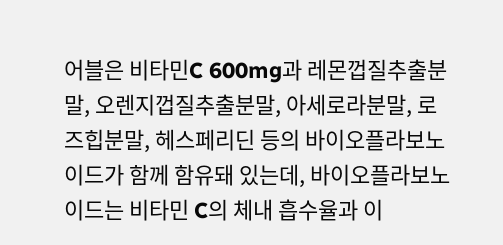어블은 비타민C 600mg과 레몬껍질추출분말, 오렌지껍질추출분말, 아세로라분말, 로즈힙분말, 헤스페리딘 등의 바이오플라보노이드가 함께 함유돼 있는데, 바이오플라보노이드는 비타민 C의 체내 흡수율과 이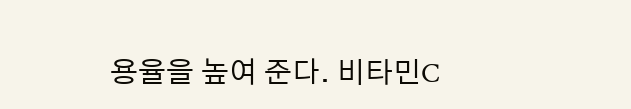용율을 높여 준다. 비타민C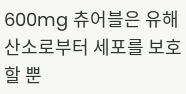600mg 츄어블은 유해산소로부터 세포를 보호할 뿐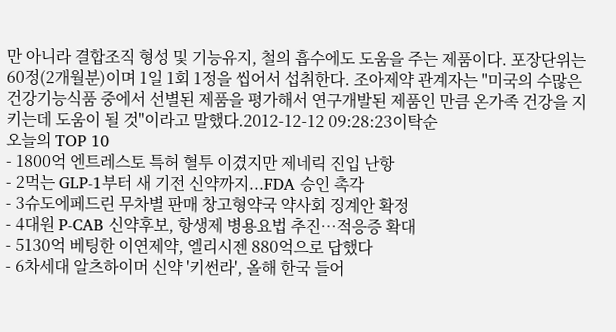만 아니라 결합조직 형성 및 기능유지, 철의 흡수에도 도움을 주는 제품이다. 포장단위는 60정(2개월분)이며 1일 1회 1정을 씹어서 섭취한다. 조아제약 관계자는 "미국의 수많은 건강기능식품 중에서 선별된 제품을 평가해서 연구개발된 제품인 만큼 온가족 건강을 지키는데 도움이 될 것"이라고 말했다.2012-12-12 09:28:23이탁순
오늘의 TOP 10
- 1800억 엔트레스토 특허 혈투 이겼지만 제네릭 진입 난항
- 2먹는 GLP-1부터 새 기전 신약까지...FDA 승인 촉각
- 3슈도에페드린 무차별 판매 창고형약국 약사회 징계안 확정
- 4대원 P-CAB 신약후보, 항생제 병용요법 추진…적응증 확대
- 5130억 베팅한 이연제약, 엘리시젠 880억으로 답했다
- 6차세대 알츠하이머 신약 '키썬라', 올해 한국 들어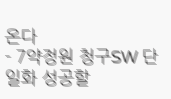온다
- 7약정원 청구SW 단일화 성공할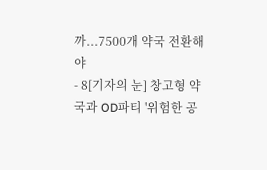까...7500개 약국 전환해야
- 8[기자의 눈] 창고형 약국과 OD파티 '위험한 공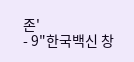존'
- 9"한국백신 창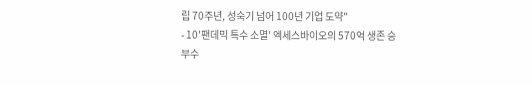립 70주년, 성숙기 넘어 100년 기업 도약"
- 10'팬데믹 특수 소멸' 엑세스바이오의 570억 생존 승부수